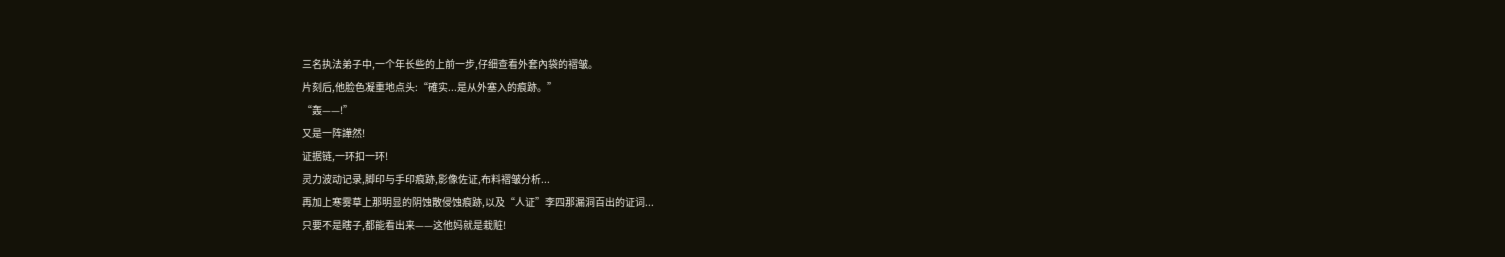三名执法弟子中,一个年长些的上前一步,仔细查看外套內袋的褶皱。
片刻后,他脸色凝重地点头:“確实...是从外塞入的痕跡。”
“轰——!”
又是一阵譁然!
证据链,一环扣一环!
灵力波动记录,脚印与手印痕跡,影像佐证,布料褶皱分析...
再加上寒雾草上那明显的阴蚀散侵蚀痕跡,以及“人证”李四那漏洞百出的证词...
只要不是瞎子,都能看出来——这他妈就是栽赃!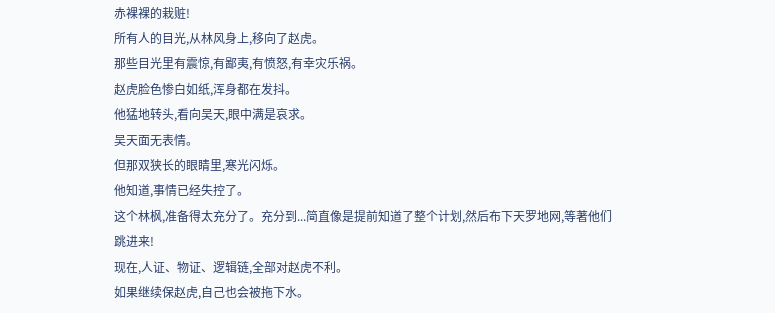赤裸裸的栽赃!
所有人的目光,从林风身上,移向了赵虎。
那些目光里有震惊,有鄙夷,有愤怒,有幸灾乐祸。
赵虎脸色惨白如纸,浑身都在发抖。
他猛地转头,看向吴天,眼中满是哀求。
吴天面无表情。
但那双狭长的眼睛里,寒光闪烁。
他知道,事情已经失控了。
这个林枫,准备得太充分了。充分到...简直像是提前知道了整个计划,然后布下天罗地网,等著他们跳进来!
现在,人证、物证、逻辑链,全部对赵虎不利。
如果继续保赵虎,自己也会被拖下水。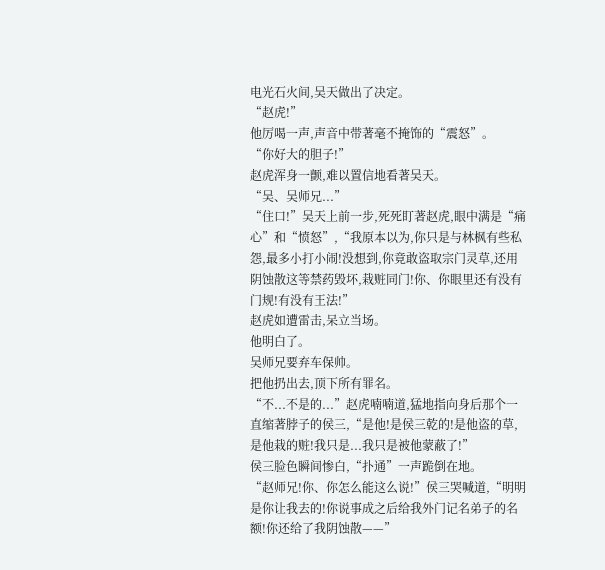电光石火间,吴天做出了决定。
“赵虎!”
他厉喝一声,声音中带著毫不掩饰的“震怒”。
“你好大的胆子!”
赵虎浑身一颤,难以置信地看著吴天。
“吴、吴师兄...”
“住口!”吴天上前一步,死死盯著赵虎,眼中满是“痛心”和“愤怒”,“我原本以为,你只是与林枫有些私怨,最多小打小闹!没想到,你竟敢盗取宗门灵草,还用阴蚀散这等禁药毁坏,栽赃同门!你、你眼里还有没有门规!有没有王法!”
赵虎如遭雷击,呆立当场。
他明白了。
吴师兄要弃车保帅。
把他扔出去,顶下所有罪名。
“不...不是的...”赵虎喃喃道,猛地指向身后那个一直缩著脖子的侯三,“是他!是侯三乾的!是他盗的草,是他栽的赃!我只是...我只是被他蒙蔽了!”
侯三脸色瞬间惨白,“扑通”一声跪倒在地。
“赵师兄!你、你怎么能这么说!”侯三哭喊道,“明明是你让我去的!你说事成之后给我外门记名弟子的名额!你还给了我阴蚀散——”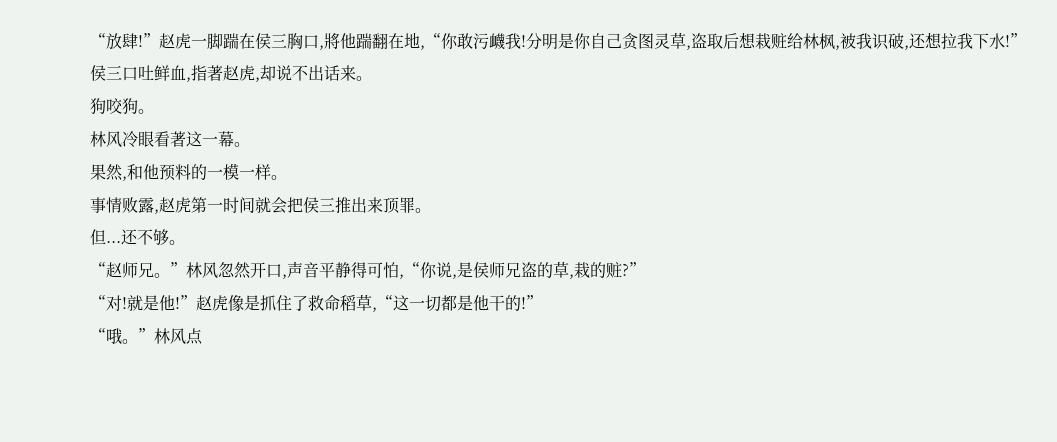“放肆!”赵虎一脚踹在侯三胸口,將他踹翻在地,“你敢污衊我!分明是你自己贪图灵草,盗取后想栽赃给林枫,被我识破,还想拉我下水!”
侯三口吐鲜血,指著赵虎,却说不出话来。
狗咬狗。
林风冷眼看著这一幕。
果然,和他预料的一模一样。
事情败露,赵虎第一时间就会把侯三推出来顶罪。
但...还不够。
“赵师兄。”林风忽然开口,声音平静得可怕,“你说,是侯师兄盗的草,栽的赃?”
“对!就是他!”赵虎像是抓住了救命稻草,“这一切都是他干的!”
“哦。”林风点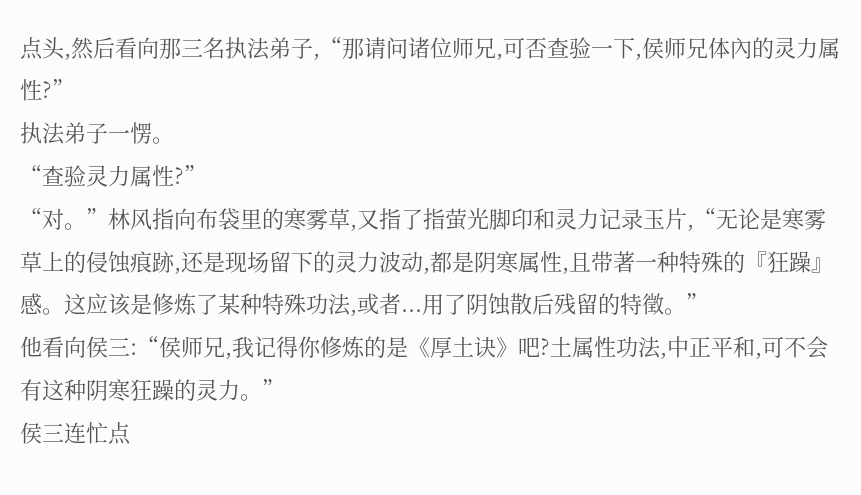点头,然后看向那三名执法弟子,“那请问诸位师兄,可否查验一下,侯师兄体內的灵力属性?”
执法弟子一愣。
“查验灵力属性?”
“对。”林风指向布袋里的寒雾草,又指了指萤光脚印和灵力记录玉片,“无论是寒雾草上的侵蚀痕跡,还是现场留下的灵力波动,都是阴寒属性,且带著一种特殊的『狂躁』感。这应该是修炼了某种特殊功法,或者...用了阴蚀散后残留的特徵。”
他看向侯三:“侯师兄,我记得你修炼的是《厚土诀》吧?土属性功法,中正平和,可不会有这种阴寒狂躁的灵力。”
侯三连忙点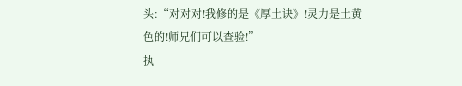头:“对对对!我修的是《厚土诀》!灵力是土黄色的!师兄们可以查验!”
执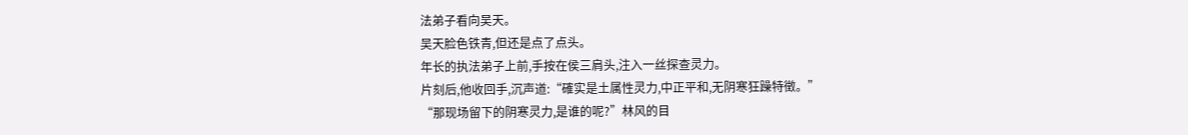法弟子看向吴天。
吴天脸色铁青,但还是点了点头。
年长的执法弟子上前,手按在侯三肩头,注入一丝探查灵力。
片刻后,他收回手,沉声道:“確实是土属性灵力,中正平和,无阴寒狂躁特徵。”
“那现场留下的阴寒灵力,是谁的呢?”林风的目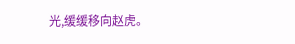光,缓缓移向赵虎。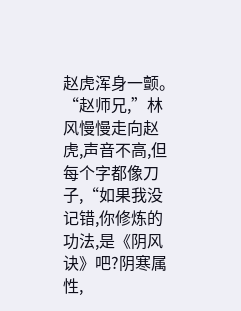赵虎浑身一颤。
“赵师兄,”林风慢慢走向赵虎,声音不高,但每个字都像刀子,“如果我没记错,你修炼的功法,是《阴风诀》吧?阴寒属性,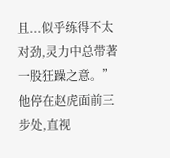且...似乎练得不太对劲,灵力中总带著一股狂躁之意。”
他停在赵虎面前三步处,直视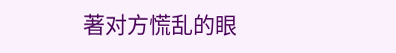著对方慌乱的眼